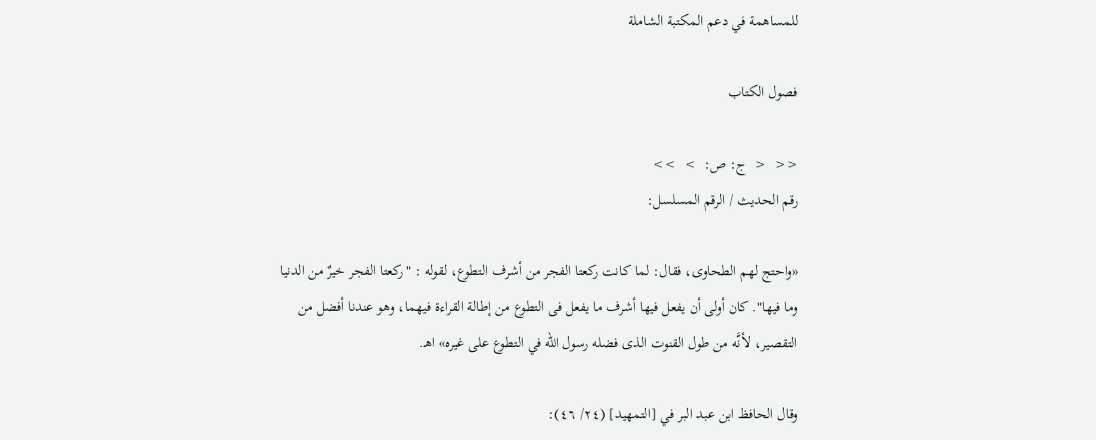للمساهمة في دعم المكتبة الشاملة

فصول الكتاب

<<  <  ج: ص:  >  >>
رقم الحديث / الرقم المسلسل:

«واحتج لهم الطحاوى، فقال: لما كانت ركعتا الفجر من أشرف التطوع، لقوله : "ركعتا الفجر خيرٌ من الدنيا وما فيها". كان أولى أن يفعل فيها أشرف ما يفعل فى التطوع من إطالة القراءة فيهما، وهو عندنا أفضل من التقصير، لأنَّه من طول القنوت الذى فضله رسول الله في التطوع على غيره» اهـ.

وقال الحافظ ابن عبد البر في [التمهيد] (٢٤/ ٤٦):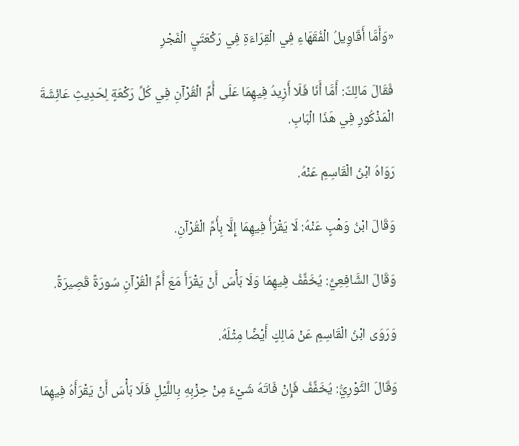«وَأَمَّا أَقَاوِيلُ الْفُقَهَاءِ فِي الْقِرَاءَةِ فِي رَكْعَتَيِ الْفَجْرِ

فَقَالَ مَالِكٌ: أَمَّا أَنَا فَلَا أَزِيدُ فِيهِمَا عَلَى أُمِّ الْقُرْآنِ فِي كُلِّ رَكْعَةٍ لِحَدِيثِ عَائِشَةَ الْمَذْكُورِ فِي هَذَا الْبَابِ.

رَوَاهُ ابْنُ الْقَاسِمِ عَنْهُ.

وَقَالَ ابْنُ وَهْبٍ عَنْهُ: لَا يَقْرَأُ فِيهِمَا إِلَّا بِأُمِّ الْقُرْآنِ.

وَقَالَ الشَّافِعِيُّ: يُخَفِّفُ فِيهِمَا وَلَا بَأْسَ أَنْ يَقْرَأَ مَعَ أُمِّ الْقُرْآنِ سُورَةً قَصِيرَةً.

وَرَوَى ابْنُ الْقَاسِمِ عَنْ مَالِكٍ أَيْضًا مِثْلَهُ.

وَقَالَ الثَّوْرِيُّ: يُخَفِّفُ فَإِنْ فَاتَهُ شَيْءٌ مِنْ حِزْبِهِ بِاللَّيْلِ فَلَا بَأْسَ أَنْ يَقْرَأَهُ فِيهِمَا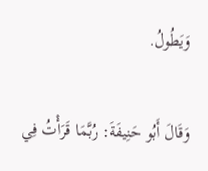وَيَطُولُ.

وَقَالَ أَبُو حَنِيفَةَ: رُبَّمَا قَرَأْتُ فِي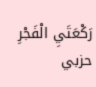رَكْعَتَيِ الْفَجْرِ حزبي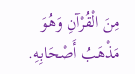مِنَ الْقُرْآنِ وَهُوَ مَذْهَبُ أَصْحَابِهِ.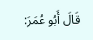قَالَ أَبُو عُمَرَ: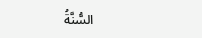السُّنَّةُ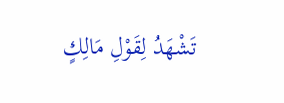تَشْهَدُ لِقَوْلِ مَالِكٍ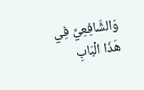وَالشَّافِعِيِّ فِي هَذَا الْبَابِ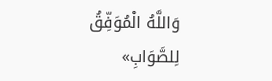وَاللَّهُ الْمُوَفِّقُ لِلصَّوَابِ»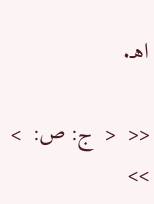اهـ.

<<  <  ج: ص:  >  >>